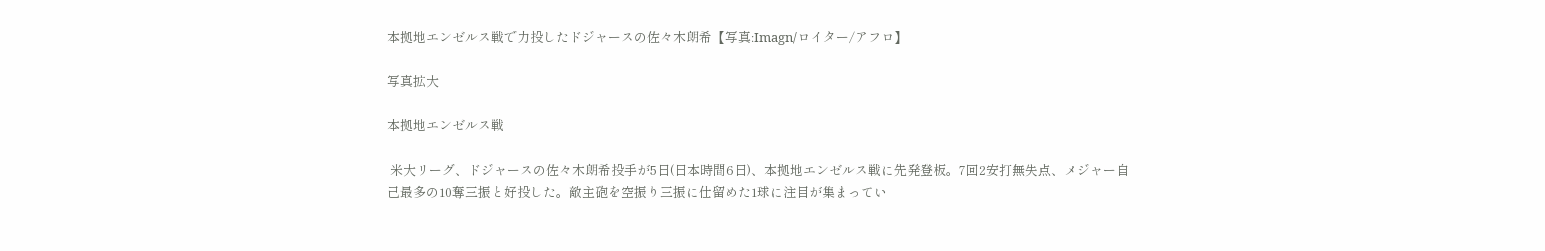本拠地エンゼルス戦で力投したドジャースの佐々木朗希【写真:Imagn/ロイター/アフロ】

写真拡大

本拠地エンゼルス戦

 米大リーグ、ドジャースの佐々木朗希投手が5日(日本時間6日)、本拠地エンゼルス戦に先発登板。7回2安打無失点、メジャー自己最多の10奪三振と好投した。敵主砲を空振り三振に仕留めた1球に注目が集まってい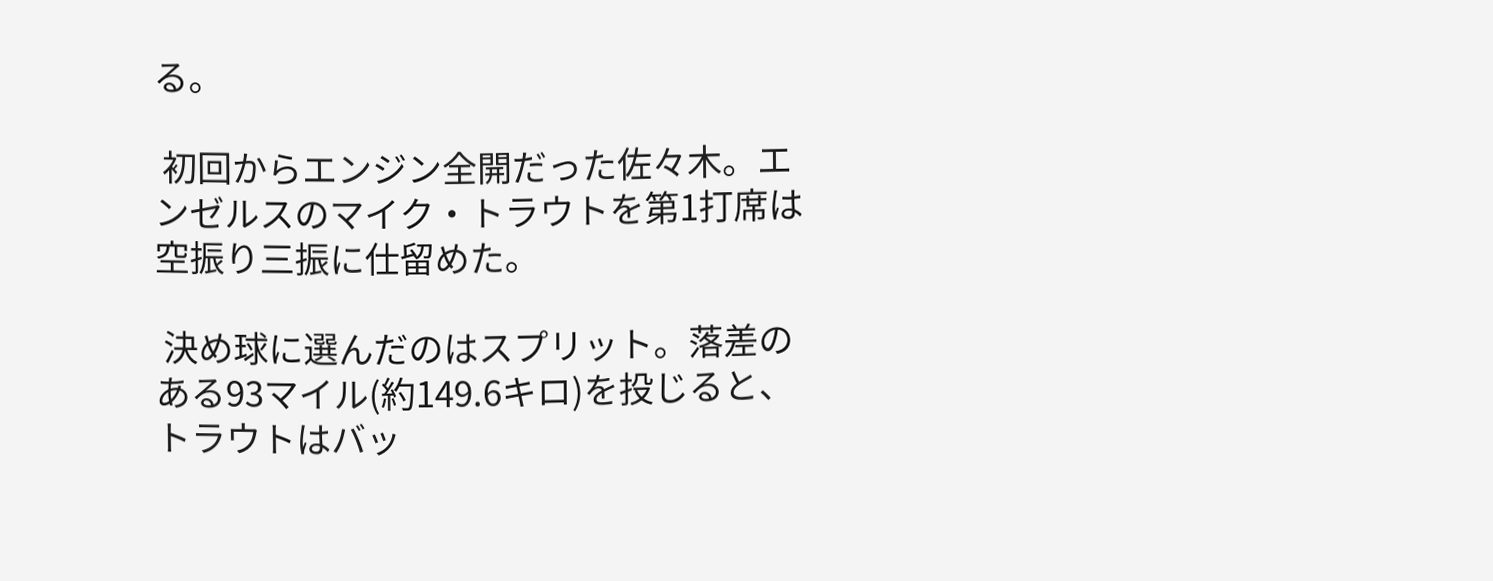る。

 初回からエンジン全開だった佐々木。エンゼルスのマイク・トラウトを第1打席は空振り三振に仕留めた。

 決め球に選んだのはスプリット。落差のある93マイル(約149.6キロ)を投じると、トラウトはバッ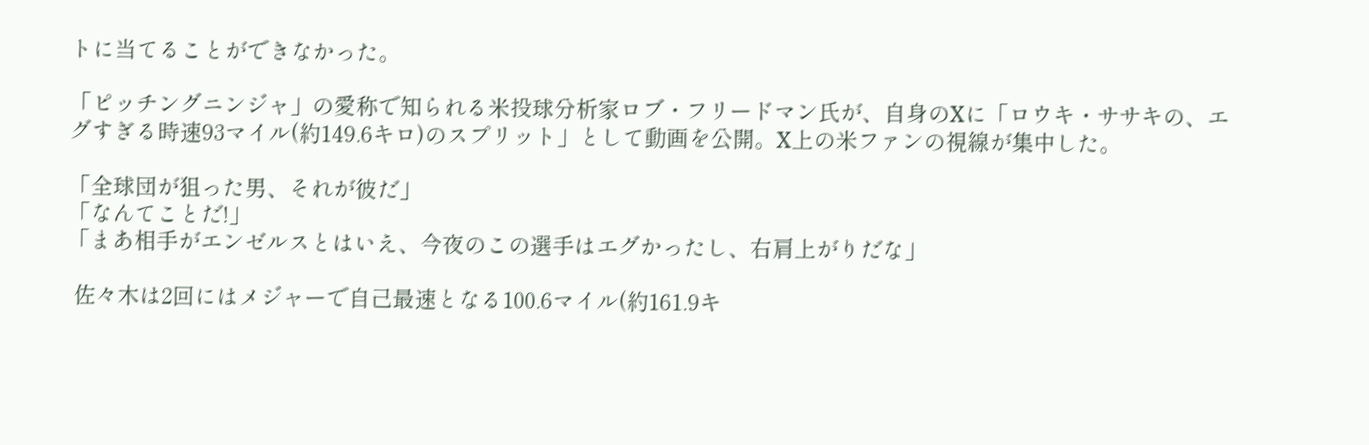トに当てることができなかった。

「ピッチングニンジャ」の愛称で知られる米投球分析家ロブ・フリードマン氏が、自身のXに「ロウキ・ササキの、エグすぎる時速93マイル(約149.6キロ)のスプリット」として動画を公開。X上の米ファンの視線が集中した。

「全球団が狙った男、それが彼だ」
「なんてことだ!」
「まあ相手がエンゼルスとはいえ、今夜のこの選手はエグかったし、右肩上がりだな」

 佐々木は2回にはメジャーで自己最速となる100.6マイル(約161.9キ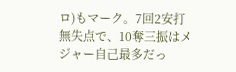ロ)もマーク。7回2安打無失点で、10奪三振はメジャー自己最多だっ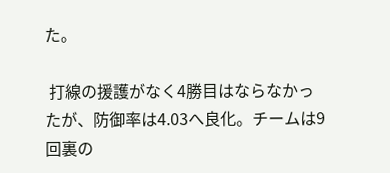た。

 打線の援護がなく4勝目はならなかったが、防御率は4.03へ良化。チームは9回裏の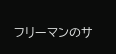フリーマンのサ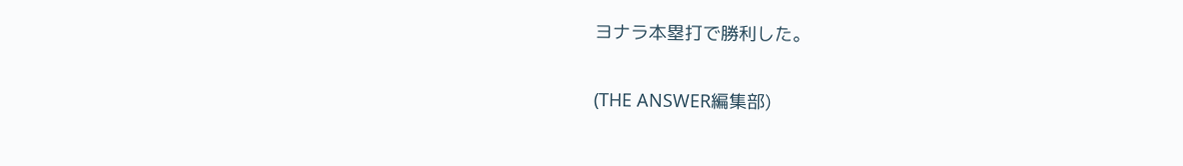ヨナラ本塁打で勝利した。

(THE ANSWER編集部)